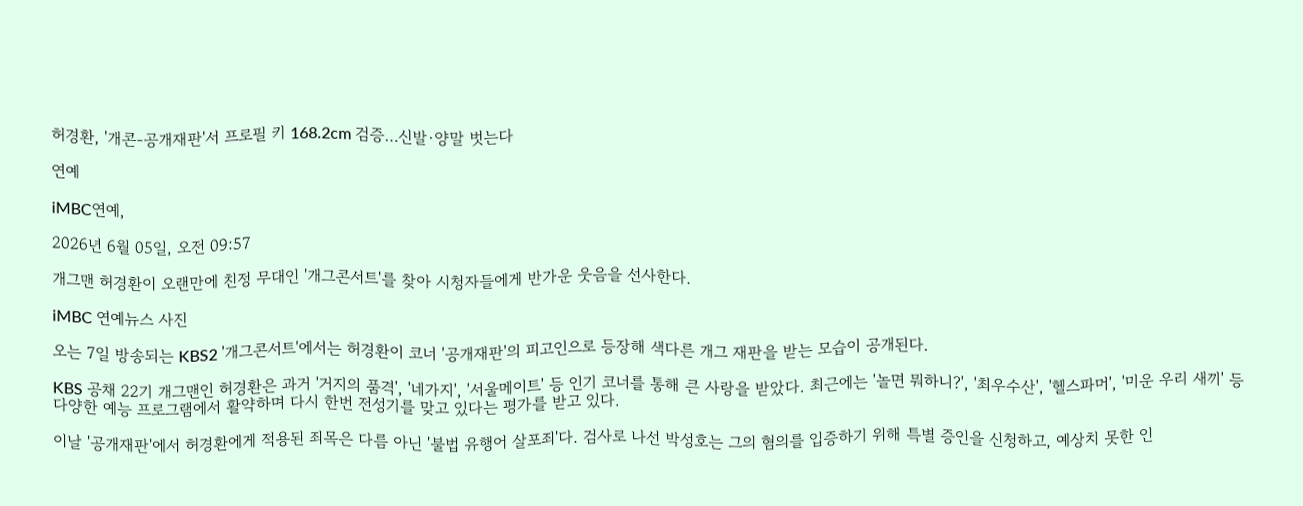허경환, '개콘-공개재판'서 프로필 키 168.2cm 검증…신발·양말 벗는다

연예

iMBC연예,

2026년 6월 05일, 오전 09:57

개그맨 허경환이 오랜만에 친정 무대인 '개그콘서트'를 찾아 시청자들에게 반가운 웃음을 선사한다.

iMBC 연예뉴스 사진

오는 7일 방송되는 KBS2 '개그콘서트'에서는 허경환이 코너 '공개재판'의 피고인으로 등장해 색다른 개그 재판을 받는 모습이 공개된다.

KBS 공채 22기 개그맨인 허경환은 과거 '거지의 품격', '네가지', '서울메이트' 등 인기 코너를 통해 큰 사랑을 받았다. 최근에는 '놀면 뭐하니?', '최우수산', '헬스파머', '미운 우리 새끼' 등 다양한 예능 프로그램에서 활약하며 다시 한번 전성기를 맞고 있다는 평가를 받고 있다.

이날 '공개재판'에서 허경환에게 적용된 죄목은 다름 아닌 '불법 유행어 살포죄'다. 검사로 나선 박성호는 그의 혐의를 입증하기 위해 특별 증인을 신청하고, 예상치 못한 인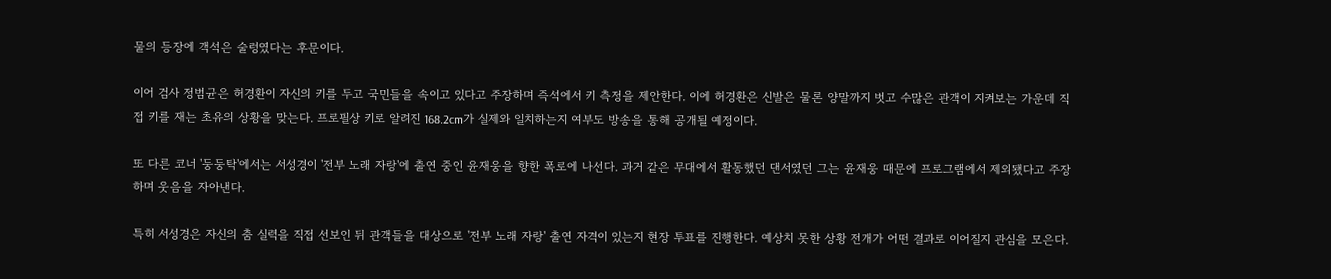물의 등장에 객석은 술렁였다는 후문이다.

이어 검사 정범균은 허경환이 자신의 키를 두고 국민들을 속이고 있다고 주장하며 즉석에서 키 측정을 제안한다. 이에 허경환은 신발은 물론 양말까지 벗고 수많은 관객이 지켜보는 가운데 직접 키를 재는 초유의 상황을 맞는다. 프로필상 키로 알려진 168.2cm가 실제와 일치하는지 여부도 방송을 통해 공개될 예정이다.

또 다른 코너 '둥둥탁'에서는 서성경이 '전부 노래 자랑'에 출연 중인 윤재웅을 향한 폭로에 나선다. 과거 같은 무대에서 활동했던 댄서였던 그는 윤재웅 때문에 프로그램에서 제외됐다고 주장하며 웃음을 자아낸다.

특히 서성경은 자신의 춤 실력을 직접 선보인 뒤 관객들을 대상으로 '전부 노래 자랑' 출연 자격이 있는지 현장 투표를 진행한다. 예상치 못한 상황 전개가 어떤 결과로 이어질지 관심을 모은다.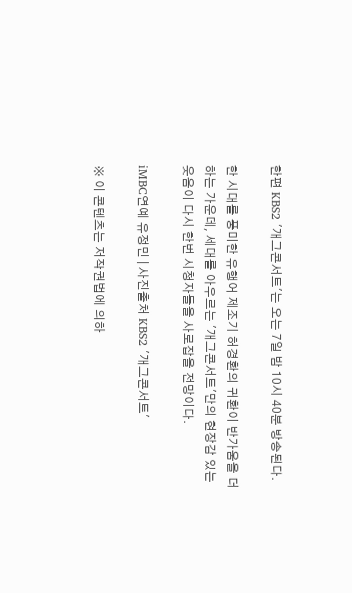한편 KBS2 '개그콘서트'는 오는 7일 밤 10시 40분 방송된다.

한 시대를 풍미한 유행어 제조기 허경환의 귀환이 반가움을 더하는 가운데, 세대를 아우르는 '개그콘서트'만의 현장감 있는 웃음이 다시 한번 시청자들을 사로잡을 전망이다.

iMBC연예 유정민 | 사진출처 KBS2 '개그콘서트'

※ 이 콘텐츠는 저작권법에 의하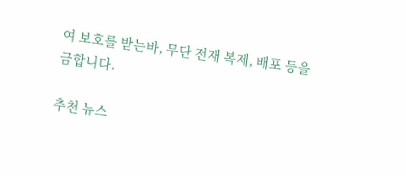여 보호를 받는바, 무단 전재 복제, 배포 등을 금합니다.

추천 뉴스